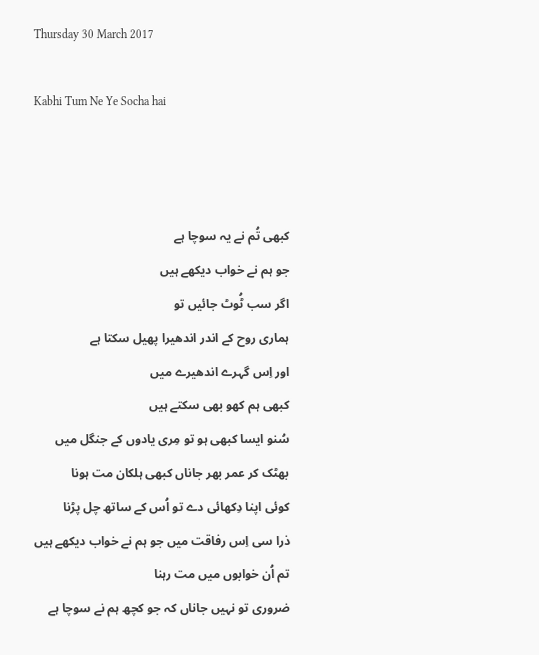Thursday 30 March 2017

Kabhi Tum Ne Ye Socha hai



کبھی تُم نے یہ سوچا ہے
جو ہم نے خواب دیکھے ہیں
اگر سب ٹُوٹ جائیں تو
ہماری روح کے اندر اندھیرا پھیل سکتا ہے
اور اِس گہرے اندھیرے میں
کبھی ہم کھو بھی سکتے ہیں
سُنو ایسا کبھی ہو تو مِری یادوں کے جنگل میں
بھٹک کر عمر بھر جاناں کبھی ہلکان مت ہونا
کوئی اپنا دِکھائی دے تو اُس کے ساتھ چل پڑنا
ذرا سی اِس رفاقت میں جو ہم نے خواب دیکھے ہیں
تم اُن خوابوں میں مت رہنا
ضروری تو نہیں جاناں کہ جو کچھ ہم نے سوچا ہے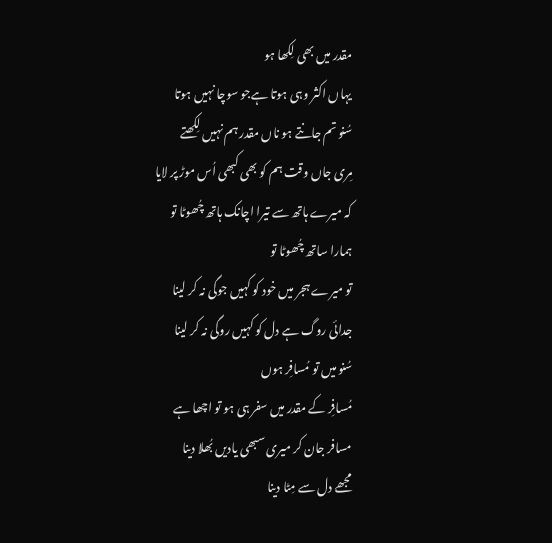مقدر میں بھی لِکھا ہو
یہاں اکثر وہی ہوتا ہےجو سوچا نہیں ہوتا
سُنو تم جانتے ہو ناں مقدر ہم نہیں لِکھتے
مِری جاں وقت ہم کو بھی کبھی اُس موڑ پر لایا
کہ میرے ہاتھ سے تیرا اچانک ہاتھ چُھوٹا تو
ہمارا ساتھ چُھوٹا تو
تو میرے ہجر میں خود کو کہیں جوگی نہ کر لینا
جدائی روگ ہے دل کو کہیں روگی نہ کر لینا
سُنو میں تو مُسافِر ہوں
مُسافِر کے مقدر میں سفر ہی ہو تو اچھا ہے
مسافر جان کر میری سبھی یادیں بُھلا دینا
مجھے دل سے مِٹا دینا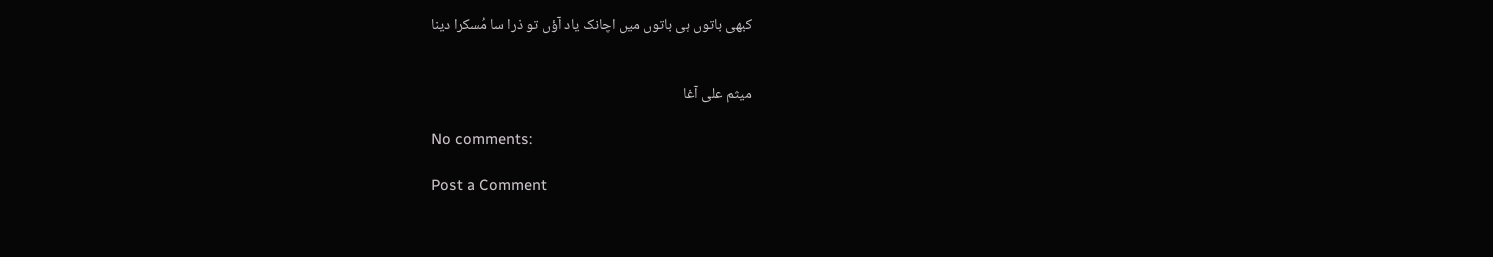کبھی باتوں ہی باتوں میں اچانک یاد آؤں تو ذرا سا مُسکرا دینا


میثم علی آغا

No comments:

Post a Comment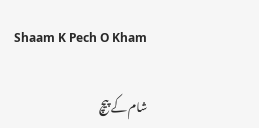Shaam K Pech O Kham

شام کے پیچ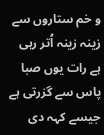و خم ستاروں سے زینہ زینہ اُتر رہی ہے رات یوں صبا پاس سے گزرتی ہے جیسے کہہ دی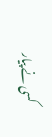کسی نے پیار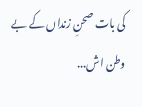کی بات صحنِ زنداں کے بے وطن اش...